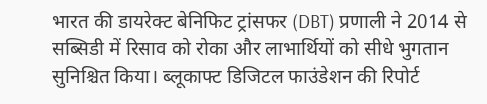भारत की डायरेक्ट बेनिफिट ट्रांसफर (DBT) प्रणाली ने 2014 से सब्सिडी में रिसाव को रोका और लाभार्थियों को सीधे भुगतान सुनिश्चित किया। ब्लूकाफ्ट डिजिटल फाउंडेशन की रिपोर्ट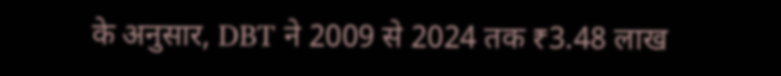के अनुसार, DBT ने 2009 से 2024 तक ₹3.48 लाख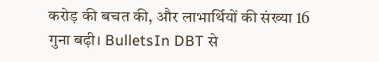करोड़ की बचत की, और लाभार्थियों की संख्या 16 गुना बढ़ी। BulletsIn DBT से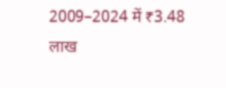2009–2024 में ₹3.48 लाख